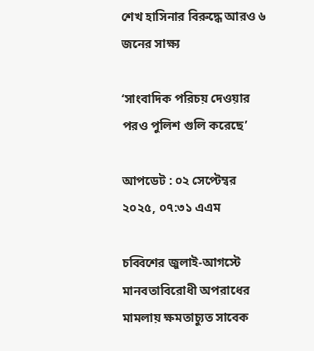শেখ হাসিনার বিরুদ্ধে আরও ৬ জনের সাক্ষ্য

‘সাংবাদিক পরিচয় দেওয়ার পরও পুলিশ গুলি করেছে’

আপডেট : ০২ সেপ্টেম্বর ২০২৫, ০৭:৩১ এএম

চব্বিশের জুলাই-আগস্টে মানবতাবিরোধী অপরাধের মামলায় ক্ষমতাচ্যুত সাবেক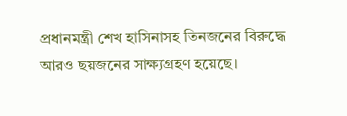প্রধানমন্ত্রী শেখ হাসিনাসহ তিনজনের বিরুদ্ধে আরও ছয়জনের সাক্ষ্যগ্রহণ হয়েছে।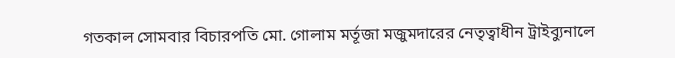গতকাল সোমবার বিচারপতি মো. গোলাম মর্তূজা মজুমদারের নেতৃত্বাধীন ট্রাইব্যুনালে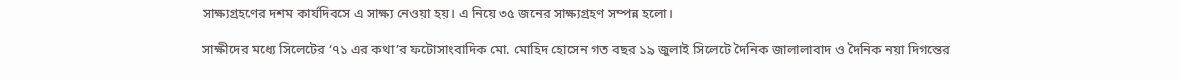সাক্ষ্যগ্রহণের দশম কার্যদিবসে এ সাক্ষ্য নেওয়া হয়। এ নিয়ে ৩৫ জনের সাক্ষ্যগ্রহণ সম্পন্ন হলো।

সাক্ষীদের মধ্যে সিলেটের ‘৭১ এর কথা’র ফটোসাংবাদিক মো. মোহিদ হোসেন গত বছর ১৯ জুলাই সিলেটে দৈনিক জালালাবাদ ও দৈনিক নয়া দিগন্তের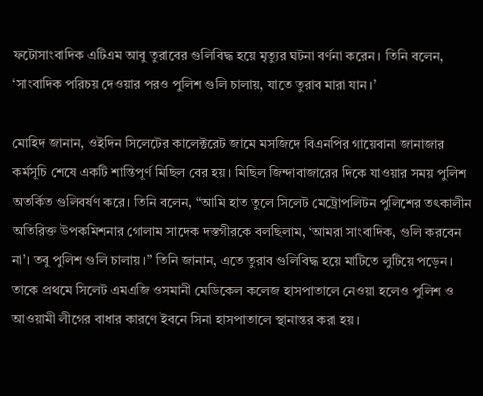ফটোসাংবাদিক এটিএম আবু তুরাবের গুলিবিদ্ধ হয়ে মৃত্যুর ঘটনা বর্ণনা করেন। তিনি বলেন, ‘সাংবাদিক পরিচয় দেওয়ার পরও পুলিশ গুলি চালায়, যাতে তুরাব মারা যান।’

মোহিদ জানান, ওইদিন সিলেটের কালেক্টরেট জামে মসজিদে বিএনপির গায়েবানা জানাজার কর্মসূচি শেষে একটি শান্তিপূর্ণ মিছিল বের হয়। মিছিল জিন্দাবাজারের দিকে যাওয়ার সময় পুলিশ অতর্কিত গুলিবর্ষণ করে। তিনি বলেন, “আমি হাত তুলে সিলেট মেট্রোপলিটন পুলিশের তৎকালীন অতিরিক্ত উপকমিশনার গোলাম সাদেক দস্তগীরকে বলছিলাম, ‘আমরা সাংবাদিক, গুলি করবেন না’। তবু পুলিশ গুলি চালায়।” তিনি জানান, এতে তুরাব গুলিবিদ্ধ হয়ে মাটিতে লুটিয়ে পড়েন। তাকে প্রথমে সিলেট এমএজি ওসমানী মেডিকেল কলেজ হাসপাতালে নেওয়া হলেও পুলিশ ও আওয়ামী লীগের বাধার কারণে ইবনে সিনা হাসপাতালে স্থানান্তর করা হয়।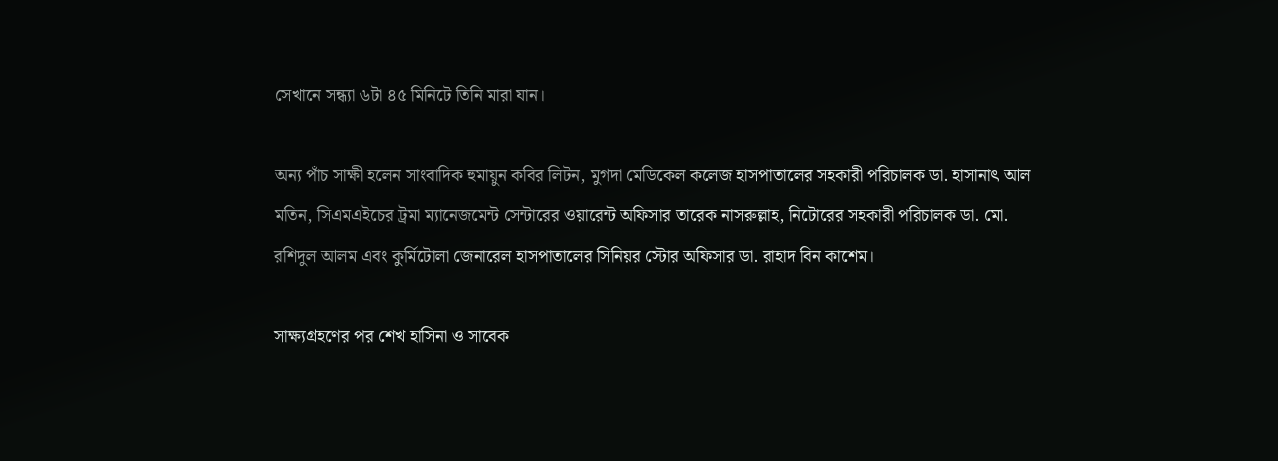সেখানে সন্ধ্যা ৬টা ৪৫ মিনিটে তিনি মারা যান।

অন্য পাঁচ সাক্ষী হলেন সাংবাদিক হুমায়ুন কবির লিটন, মুগদা মেডিকেল কলেজ হাসপাতালের সহকারী পরিচালক ডা. হাসানাৎ আল মতিন, সিএমএইচের ট্রমা ম্যানেজমেন্ট সেন্টারের ওয়ারেন্ট অফিসার তারেক নাসরুল্লাহ, নিটোরের সহকারী পরিচালক ডা. মো. রশিদুল আলম এবং কুর্মিটোলা জেনারেল হাসপাতালের সিনিয়র স্টোর অফিসার ডা. রাহাদ বিন কাশেম।

সাক্ষ্যগ্রহণের পর শেখ হাসিনা ও সাবেক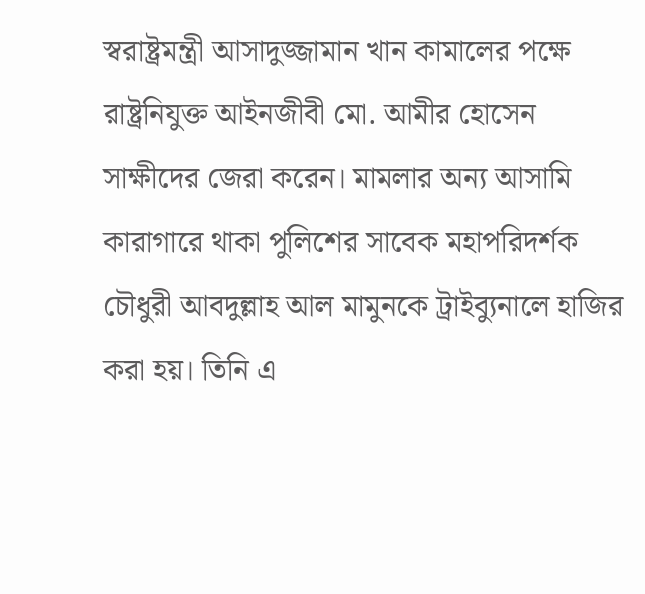স্বরাষ্ট্রমন্ত্রী আসাদুজ্জামান খান কামালের পক্ষে রাষ্ট্রনিযুক্ত আইনজীবী মো. আমীর হোসেন সাক্ষীদের জেরা করেন। মামলার অন্য আসামি কারাগারে থাকা পুলিশের সাবেক মহাপরিদর্শক চৌধুরী আবদুল্লাহ আল মামুনকে ট্রাইব্যুনালে হাজির করা হয়। তিনি এ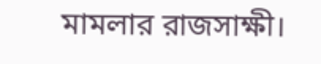মামলার রাজসাক্ষী।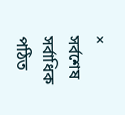×
সর্বশেষ সর্বাধিক পঠিত